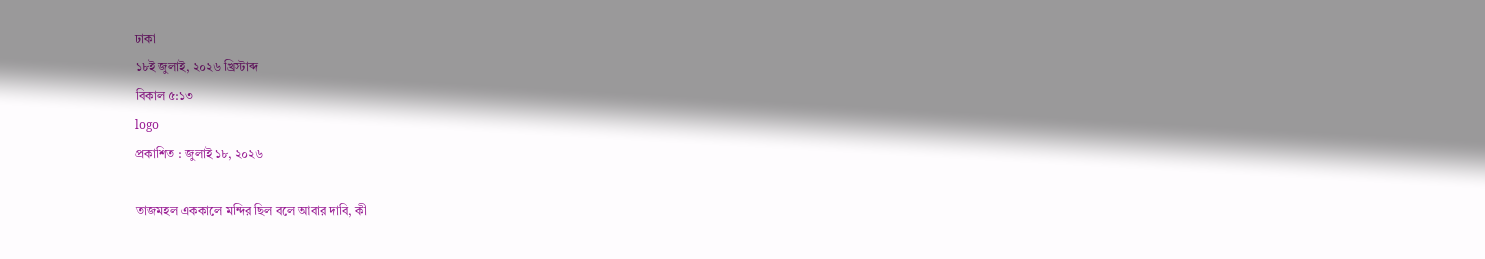ঢাকা
১৮ই জুলাই, ২০২৬ খ্রিস্টাব্দ
বিকাল ৫:১৩
logo
প্রকাশিত : জুলাই ১৮, ২০২৬

তাজমহল এককালে মন্দির ছিল বলে আবার দাবি, কী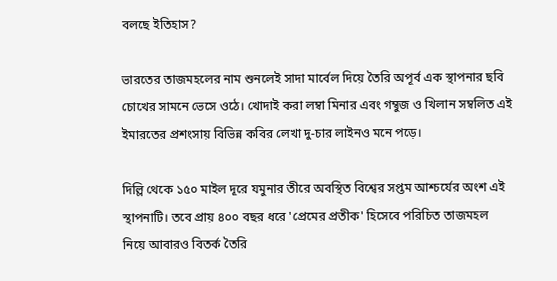বলছে ইতিহাস?

ভারতের তাজমহলের নাম শুনলেই সাদা মার্বেল দিয়ে তৈরি অপূর্ব এক স্থাপনার ছবি চোখের সামনে ভেসে ওঠে। খোদাই করা লম্বা মিনার এবং গম্বুজ ও খিলান সম্বলিত এই ইমারতের প্রশংসায় বিভিন্ন কবির লেখা দু-চার লাইনও মনে পড়ে।

দিল্লি থেকে ১৫০ মাইল দূরে যমুনার তীরে অবস্থিত বিশ্বের সপ্তম আশ্চর্যের অংশ এই স্থাপনাটি। তবে প্রায় ৪০০ বছর ধরে 'প্রেমের প্রতীক' হিসেবে পরিচিত তাজমহল নিয়ে আবারও বিতর্ক তৈরি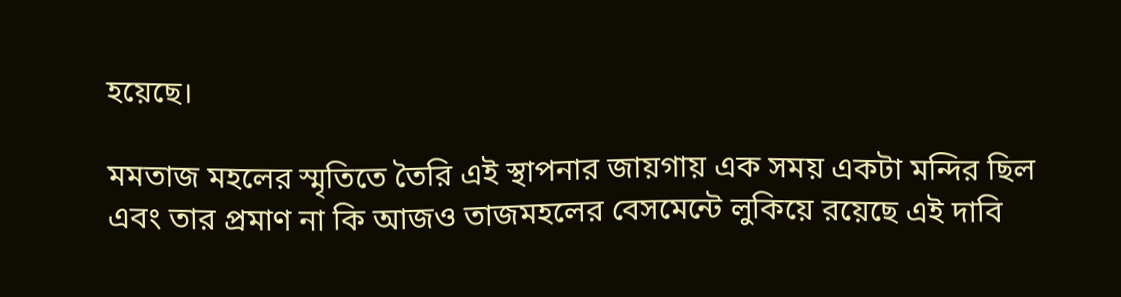হয়েছে।

মমতাজ মহলের স্মৃতিতে তৈরি এই স্থাপনার জায়গায় এক সময় একটা মন্দির ছিল এবং তার প্রমাণ না কি আজও তাজমহলের বেসমেন্টে লুকিয়ে রয়েছে এই দাবি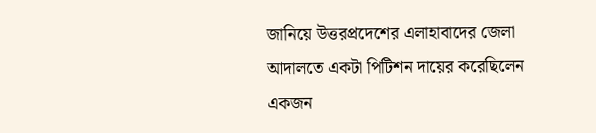জানিয়ে উত্তরপ্রদেশের এলাহাবাদের জেলা আদালতে একটা পিটিশন দায়ের করেছিলেন একজন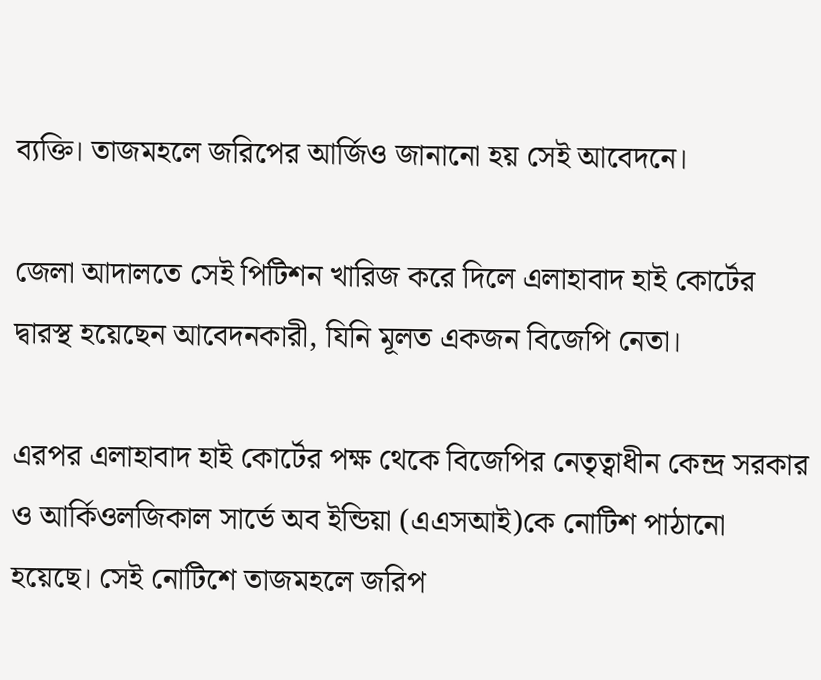ব্যক্তি। তাজমহলে জরিপের আর্জিও জানানো হয় সেই আবেদনে।

জেলা আদালতে সেই পিটিশন খারিজ করে দিলে এলাহাবাদ হাই কোর্টের দ্বারস্থ হয়েছেন আবেদনকারী, যিনি মূলত একজন বিজেপি নেতা।

এরপর এলাহাবাদ হাই কোর্টের পক্ষ থেকে বিজেপির নেতৃত্বাধীন কেন্দ্র সরকার ও আর্কিওলজিকাল সার্ভে অব ইন্ডিয়া (এএসআই)কে নোটিশ পাঠানো হয়েছে। সেই নোটিশে তাজমহলে জরিপ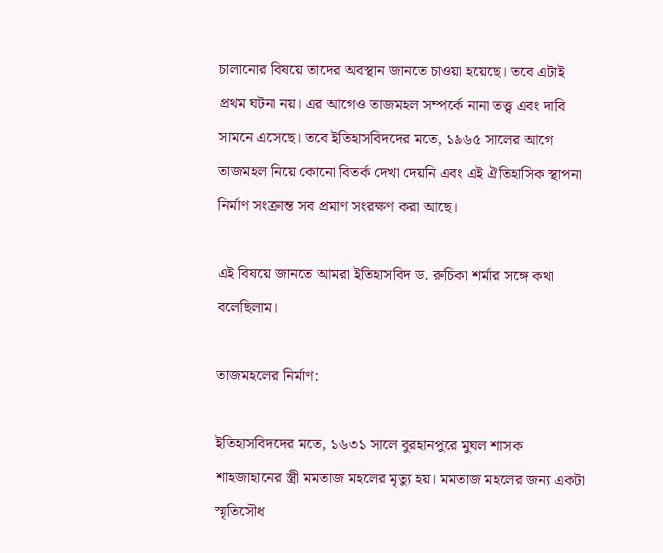চালানোর বিষয়ে তাদের অবস্থান জানতে চাওয়া হয়েছে। তবে এটাই প্রথম ঘটনা নয়। এর আগেও তাজমহল সম্পর্কে নানা তত্ত্ব এবং দাবি সামনে এসেছে। তবে ইতিহাসবিদদের মতে, ১৯৬৫ সালের আগে তাজমহল নিয়ে কোনো বিতর্ক দেখা দেয়নি এবং এই ঐতিহাসিক স্থাপনা নির্মাণ সংক্রান্ত সব প্রমাণ সংরক্ষণ করা আছে।

এই বিষয়ে জানতে আমরা ইতিহাসবিদ ড. রুচিকা শর্মার সঙ্গে কথা বলেছিলাম।

তাজমহলের নির্মাণ:

ইতিহাসবিদদের মতে, ১৬৩১ সালে বুরহানপুরে মুঘল শাসক শাহজাহানের স্ত্রী মমতাজ মহলের মৃত্যু হয়। মমতাজ মহলের জন্য একটা স্মৃতিসৌধ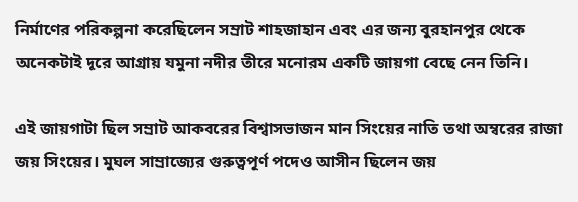নির্মাণের পরিকল্পনা করেছিলেন সম্রাট শাহজাহান এবং এর জন্য বুরহানপুর থেকে অনেকটাই দূরে আগ্রায় যমুনা নদীর তীরে মনোরম একটি জায়গা বেছে নেন তিনি।

এই জায়গাটা ছিল সম্রাট আকবরের বিশ্বাসভাজন মান সিংয়ের নাতি তথা অম্বরের রাজা জয় সিংয়ের। মুঘল সাম্রাজ্যের গুরুত্বপূর্ণ পদেও আসীন ছিলেন জয়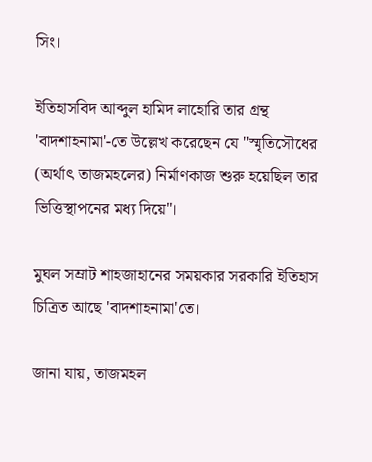সিং।

ইতিহাসবিদ আব্দুল হামিদ লাহোরি তার গ্রন্থ 'বাদশাহনামা'-তে উল্লেখ করেছেন যে "স্মৃতিসৌধের (অর্থাৎ তাজমহলের) নির্মাণকাজ শুরু হয়েছিল তার ভিত্তিস্থাপনের মধ্য দিয়ে"।

মুঘল সম্রাট শাহজাহানের সময়কার সরকারি ইতিহাস চিত্রিত আছে 'বাদশাহনামা'তে।

জানা যায়, তাজমহল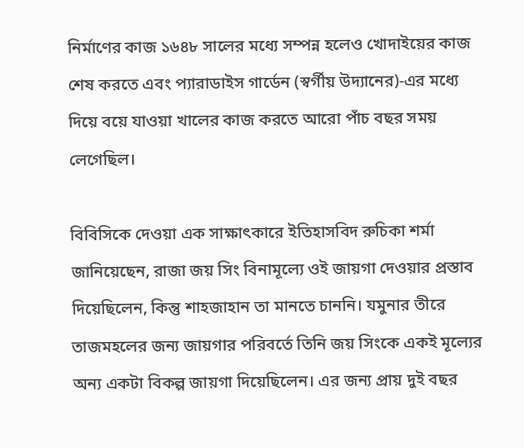নির্মাণের কাজ ১৬৪৮ সালের মধ্যে সম্পন্ন হলেও খোদাইয়ের কাজ শেষ করতে এবং প্যারাডাইস গার্ডেন (স্বর্গীয় উদ্যানের)-এর মধ্যে দিয়ে বয়ে যাওয়া খালের কাজ করতে আরো পাঁচ বছর সময় লেগেছিল।

বিবিসিকে দেওয়া এক সাক্ষাৎকারে ইতিহাসবিদ রুচিকা শর্মা জানিয়েছেন, রাজা জয় সিং বিনামূল্যে ওই জায়গা দেওয়ার প্রস্তাব দিয়েছিলেন, কিন্তু শাহজাহান তা মানতে চাননি। যমুনার তীরে তাজমহলের জন্য জায়গার পরিবর্তে তিনি জয় সিংকে একই মূল্যের অন্য একটা বিকল্প জায়গা দিয়েছিলেন। এর জন্য প্রায় দুই বছর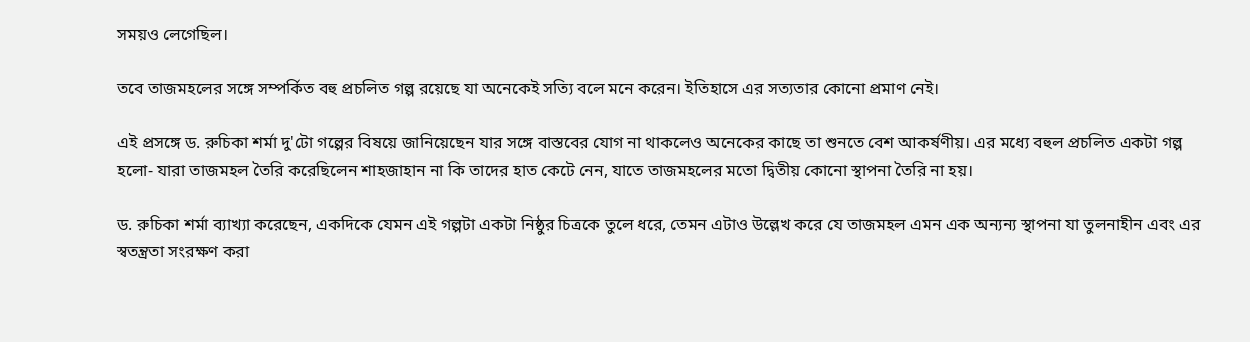সময়ও লেগেছিল।

তবে তাজমহলের সঙ্গে সম্পর্কিত বহু প্রচলিত গল্প রয়েছে যা অনেকেই সত্যি বলে মনে করেন। ইতিহাসে এর সত্যতার কোনো প্রমাণ নেই।

এই প্রসঙ্গে ড. রুচিকা শর্মা দু'টো গল্পের বিষয়ে জানিয়েছেন যার সঙ্গে বাস্তবের যোগ না থাকলেও অনেকের কাছে তা শুনতে বেশ আকর্ষণীয়। এর মধ্যে বহুল প্রচলিত একটা গল্প হলো- যারা তাজমহল তৈরি করেছিলেন শাহজাহান না কি তাদের হাত কেটে নেন, যাতে তাজমহলের মতো দ্বিতীয় কোনো স্থাপনা তৈরি না হয়।

ড. রুচিকা শর্মা ব্যাখ্যা করেছেন, একদিকে যেমন এই গল্পটা একটা নিষ্ঠুর চিত্রকে তুলে ধরে, তেমন এটাও উল্লেখ করে যে তাজমহল এমন এক অন্যন্য স্থাপনা যা তুলনাহীন এবং এর স্বতন্ত্রতা সংরক্ষণ করা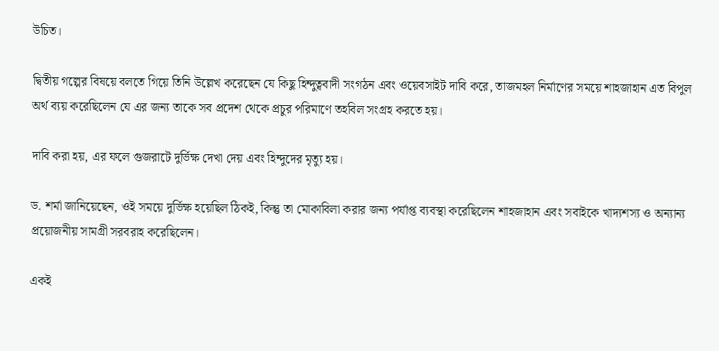উচিত।

দ্বিতীয় গল্পের বিষয়ে বলতে গিয়ে তিনি উল্লেখ করেছেন যে কিছু হিন্দুত্ববাদী সংগঠন এবং ওয়েবসাইট দাবি করে, তাজমহল নির্মাণের সময়ে শাহজাহান এত বিপুল অর্থ ব্যয় করেছিলেন যে এর জন্য তাকে সব প্রদেশ থেকে প্রচুর পরিমাণে তহবিল সংগ্রহ করতে হয়।

দাবি করা হয়, এর ফলে গুজরাটে দুর্ভিক্ষ দেখা দেয় এবং হিন্দুদের মৃত্যু হয়।

ড. শর্মা জানিয়েছেন, ওই সময়ে দুর্ভিক্ষ হয়েছিল ঠিকই, কিন্তু তা মোকাবিলা করার জন্য পর্যাপ্ত ব্যবস্থা করেছিলেন শাহজাহান এবং সবাইকে খাদ্যশস্য ও অন্যান্য প্রয়োজনীয় সামগ্রী সরবরাহ করেছিলেন।

একই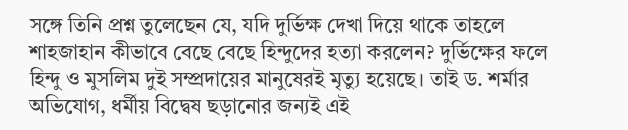সঙ্গে তিনি প্রশ্ন তুলেছেন যে, যদি দুর্ভিক্ষ দেখা দিয়ে থাকে তাহলে শাহজাহান কীভাবে বেছে বেছে হিন্দুদের হত্যা করলেন? দুর্ভিক্ষের ফলে হিন্দু ও মুসলিম দুই সম্প্রদায়ের মানুষেরই মৃত্যু হয়েছে। তাই ড. শর্মার অভিযোগ, ধর্মীয় বিদ্বেষ ছড়ানোর জন্যই এই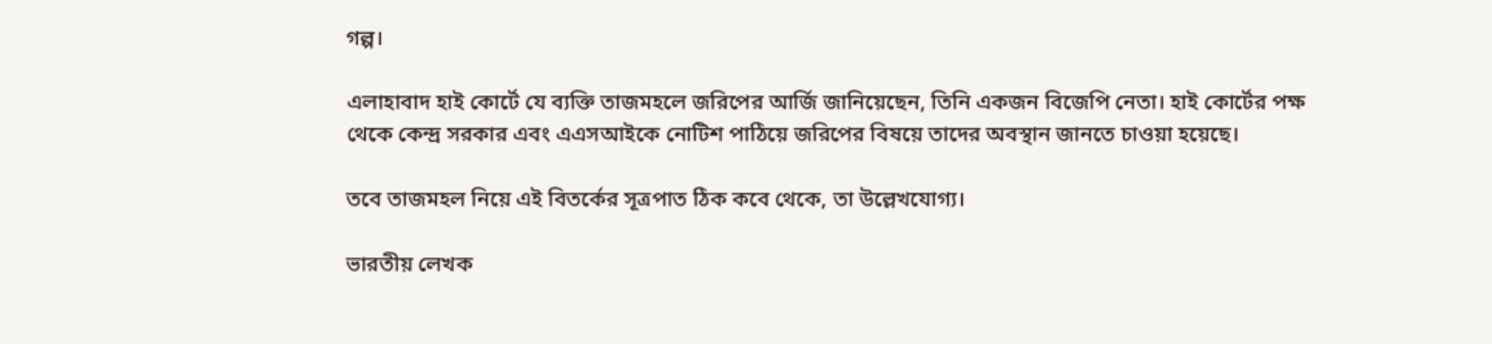গল্প।

এলাহাবাদ হাই কোর্টে যে ব্যক্তি তাজমহলে জরিপের আর্জি জানিয়েছেন, তিনি একজন বিজেপি নেতা। হাই কোর্টের পক্ষ থেকে কেন্দ্র সরকার এবং এএসআইকে নোটিশ পাঠিয়ে জরিপের বিষয়ে তাদের অবস্থান জানতে চাওয়া হয়েছে।

তবে তাজমহল নিয়ে এই বিতর্কের সূত্রপাত ঠিক কবে থেকে, তা উল্লেখযোগ্য।

ভারতীয় লেখক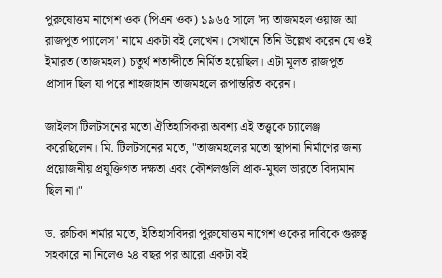পুরুষোত্তম নাগেশ ওক (পিএন ওক) ১৯৬৫ সালে 'দ্য তাজমহল ওয়াজ আ রাজপুত প্যালেস' নামে একটা বই লেখেন। সেখানে তিনি উল্লেখ করেন যে ওই ইমারত (তাজমহল) চতুর্থ শতাব্দীতে নির্মিত হয়েছিল। এটা মূলত রাজপুত প্রাসাদ ছিল যা পরে শাহজাহান তাজমহলে রূপান্তরিত করেন।

জাইলস টিলটসনের মতো ঐতিহাসিকরা অবশ্য এই তত্ত্বকে চ্যালেঞ্জ করেছিলেন। মি. টিলটসনের মতে, "তাজমহলের মতো স্থাপনা নির্মাণের জন্য প্রয়োজনীয় প্রযুক্তিগত দক্ষতা এবং কৌশলগুলি প্রাক-মুঘল ভারতে বিদ্যমান ছিল না।"

ড. রুচিকা শর্মার মতে, ইতিহাসবিদরা পুরুষোত্তম নাগেশ ওকের দাবিকে গুরুত্ব সহকারে না নিলেও ২৪ বছর পর আরো একটা বই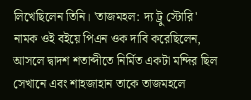লিখেছিলেন তিনি। 'তাজমহল: দ্য ট্রু স্টোরি' নামক ওই বইয়ে পিএন ওক দাবি করেছিলেন, আসলে দ্বাদশ শতাব্দীতে নির্মিত একটা মন্দির ছিল সেখানে এবং শাহজাহান তাকে তাজমহলে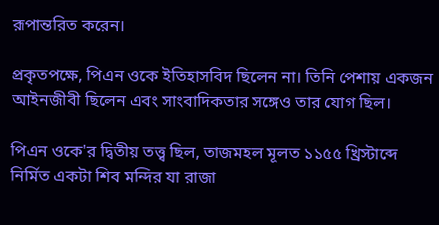রূপান্তরিত করেন।

প্রকৃতপক্ষে, পিএন ওকে ইতিহাসবিদ ছিলেন না। তিনি পেশায় একজন আইনজীবী ছিলেন এবং সাংবাদিকতার সঙ্গেও তার যোগ ছিল।

পিএন ওকে'র দ্বিতীয় তত্ত্ব ছিল, তাজমহল মূলত ১১৫৫ খ্রিস্টাব্দে নির্মিত একটা শিব মন্দির যা রাজা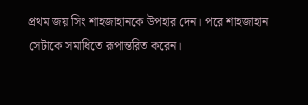প্রথম জয় সিং শাহজাহানকে উপহার দেন। পরে শাহজাহান সেটাকে সমাধিতে রূপান্তরিত করেন।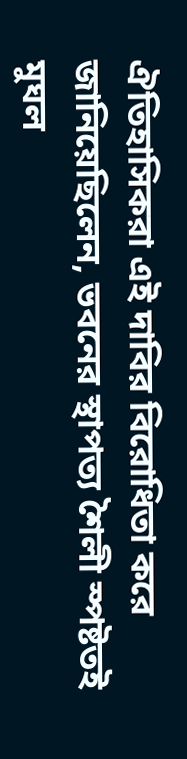ঐতিহাসিকরা এই দাবির বিরোধিতা করে জানিয়েছিলেন, ভবনের স্থাপত্য শৈলী স্পষ্টতই মুঘল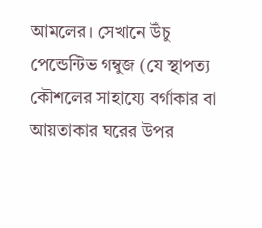আমলের। সেখানে উঁচু পেন্ডেন্টিভ গম্বুজ (যে স্থাপত্য কৌশলের সাহায্যে বর্গাকার বা আয়তাকার ঘরের উপর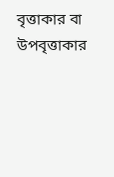বৃত্তাকার বা উপবৃত্তাকার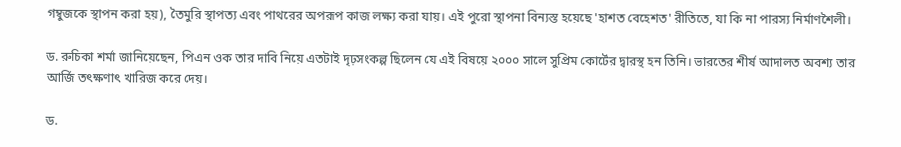গম্বুজকে স্থাপন করা হয়), তৈমুরি স্থাপত্য এবং পাথরের অপরূপ কাজ লক্ষ্য করা যায়। এই পুরো স্থাপনা বিন্যস্ত হয়েছে 'হাশত বেহেশত' রীতিতে, যা কি না পারস্য নির্মাণশৈলী।

ড. রুচিকা শর্মা জানিয়েছেন, পিএন ওক তার দাবি নিয়ে এতটাই দৃঢ়সংকল্প ছিলেন যে এই বিষয়ে ২০০০ সালে সুপ্রিম কোর্টের দ্বারস্থ হন তিনি। ভারতের শীর্ষ আদালত অবশ্য তার আর্জি তৎক্ষণাৎ খারিজ করে দেয়।

ড.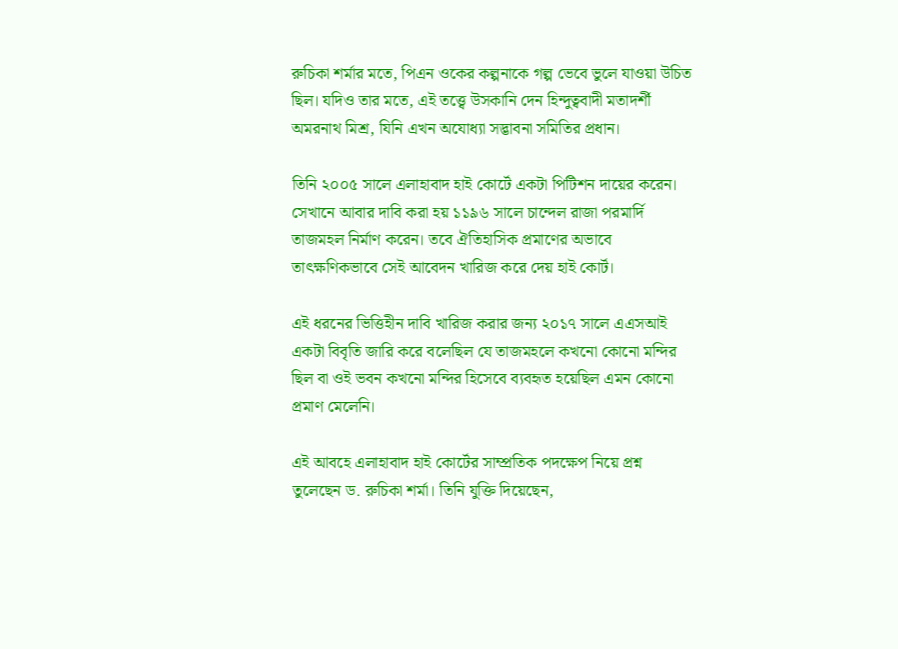রুচিকা শর্মার মতে, পিএন ওকের কল্পনাকে গল্প ভেবে ভুলে যাওয়া উচিত ছিল। যদিও তার মতে, এই তত্ত্বে উসকানি দেন হিন্দুত্ববাদী মতাদর্শী অমরনাথ মিশ্র, যিনি এখন অযোধ্যা সদ্ভাবনা সমিতির প্রধান।

তিনি ২০০৫ সালে এলাহাবাদ হাই কোর্টে একটা পিটিশন দায়ের করেন। সেখানে আবার দাবি করা হয় ১১৯৬ সালে চান্দেল রাজা পরমার্দি তাজমহল নির্মাণ করেন। তবে ঐতিহাসিক প্রমাণের অভাবে তাৎক্ষণিকভাবে সেই আবেদন খারিজ করে দেয় হাই কোর্ট।

এই ধরনের ভিত্তিহীন দাবি খারিজ করার জন্য ২০১৭ সালে এএসআই একটা বিবৃতি জারি করে বলেছিল যে তাজমহলে কখনো কোনো মন্দির ছিল বা ওই ভবন কখনো মন্দির হিসেবে ব্যবহৃত হয়েছিল এমন কোনো প্রমাণ মেলেনি।

এই আবহে এলাহাবাদ হাই কোর্টের সাম্প্রতিক পদক্ষেপ নিয়ে প্রশ্ন তুলেছেন ড. রুচিকা শর্মা। তিনি যুক্তি দিয়েছেন,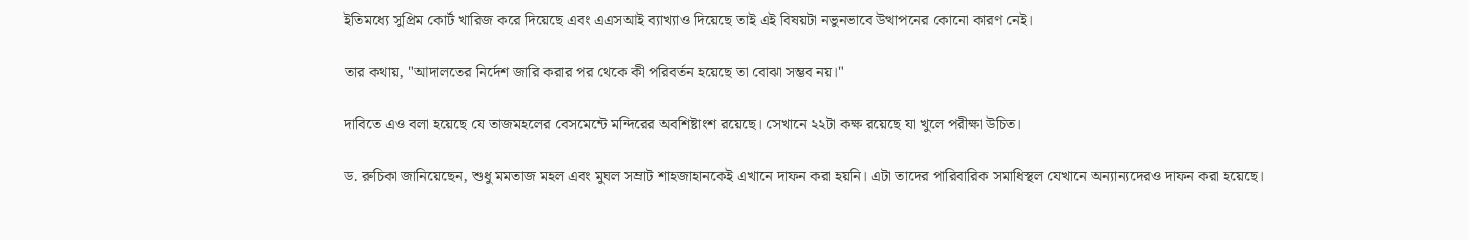ইতিমধ্যে সুপ্রিম কোর্ট খারিজ করে দিয়েছে এবং এএসআই ব্যাখ্যাও দিয়েছে তাই এই বিষয়টা নভুনভাবে উত্থাপনের কোনো কারণ নেই।

তার কথায়, "আদালতের নির্দেশ জারি করার পর থেকে কী পরিবর্তন হয়েছে তা বোঝা সম্ভব নয়।"

দাবিতে এও বলা হয়েছে যে তাজমহলের বেসমেন্টে মন্দিরের অবশিষ্টাংশ রয়েছে। সেখানে ২২টা কক্ষ রয়েছে যা খুলে পরীক্ষা উচিত।

ড. রুচিকা জানিয়েছেন, শুধু মমতাজ মহল এবং মুঘল সম্রাট শাহজাহানকেই এখানে দাফন করা হয়নি। এটা তাদের পারিবারিক সমাধিস্থল যেখানে অন্যান্যদেরও দাফন করা হয়েছে।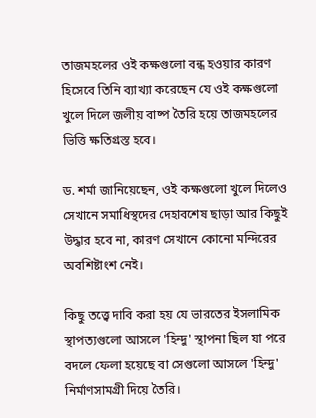তাজমহলের ওই কক্ষগুলো বন্ধ হওয়ার কারণ হিসেবে তিনি ব্যাখ্যা করেছেন যে ওই কক্ষগুলো খুলে দিলে জলীয় বাষ্প তৈরি হয়ে তাজমহলের ভিত্তি ক্ষতিগ্রস্ত হবে।

ড. শর্মা জানিয়েছেন, ওই কক্ষগুলো খুলে দিলেও সেখানে সমাধিস্থদের দেহাবশেষ ছাড়া আর কিছুই উদ্ধার হবে না, কারণ সেখানে কোনো মন্দিরের অবশিষ্টাংশ নেই।

কিছু তত্ত্বে দাবি করা হয় যে ভারতের ইসলামিক স্থাপত্যগুলো আসলে 'হিন্দু' স্থাপনা ছিল যা পরে বদলে ফেলা হয়েছে বা সেগুলো আসলে 'হিন্দু' নির্মাণসামগ্রী দিয়ে তৈরি।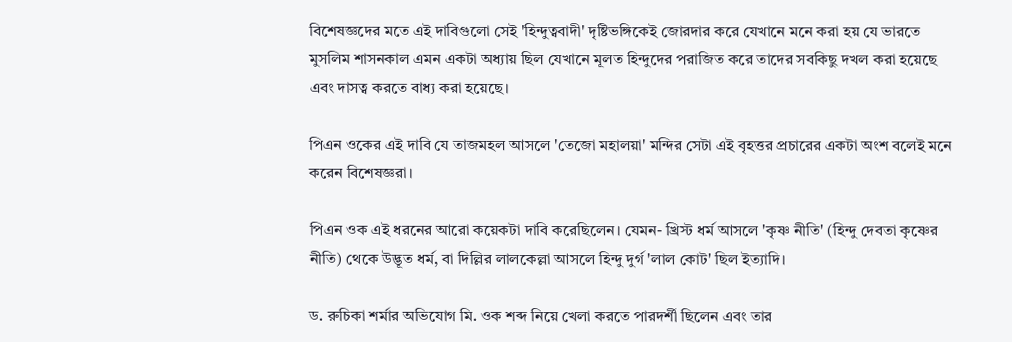বিশেষজ্ঞদের মতে এই দাবিগুলো সেই 'হিন্দুত্ববাদী' দৃষ্টিভঙ্গিকেই জোরদার করে যেখানে মনে করা হয় যে ভারতে মুসলিম শাসনকাল এমন একটা অধ্যায় ছিল যেখানে মূলত হিন্দুদের পরাজিত করে তাদের সবকিছু দখল করা হয়েছে এবং দাসত্ব করতে বাধ্য করা হয়েছে।

পিএন ওকের এই দাবি যে তাজমহল আসলে 'তেজো মহালয়া' মন্দির সেটা এই বৃহত্তর প্রচারের একটা অংশ বলেই মনে করেন বিশেষজ্ঞরা।

পিএন ওক এই ধরনের আরো কয়েকটা দাবি করেছিলেন। যেমন- খ্রিস্ট ধর্ম আসলে 'কৃষ্ণ নীতি' (হিন্দু দেবতা কৃষ্ণের নীতি) থেকে উদ্ভূত ধর্ম, বা দিল্লির লালকেল্লা আসলে হিন্দু দুর্গ 'লাল কোট' ছিল ইত্যাদি।

ড. রুচিকা শর্মার অভিযোগ মি. ওক শব্দ নিয়ে খেলা করতে পারদর্শী ছিলেন এবং তার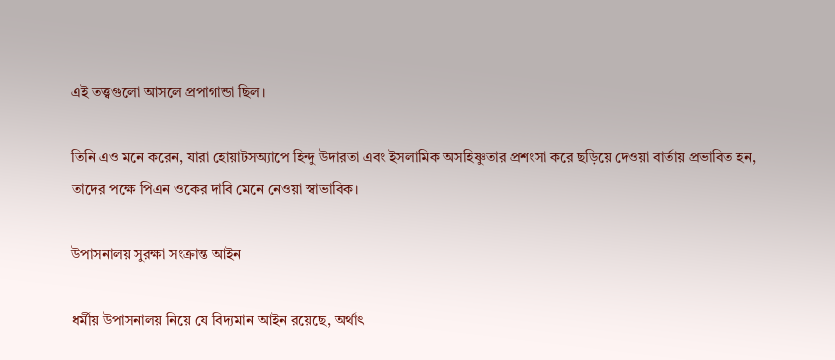এই তত্ত্বগুলো আসলে প্রপাগান্ডা ছিল।

তিনি এও মনে করেন, যারা হোয়াটসঅ্যাপে হিন্দু উদারতা এবং ইসলামিক অসহিষ্ণুতার প্রশংসা করে ছড়িয়ে দেওয়া বার্তায় প্রভাবিত হন, তাদের পক্ষে পিএন ওকের দাবি মেনে নেওয়া স্বাভাবিক।

উপাসনালয় সুরক্ষা সংক্রান্ত আইন

ধর্মীয় উপাসনালয় নিয়ে যে বিদ্যমান আইন রয়েছে, অর্থাৎ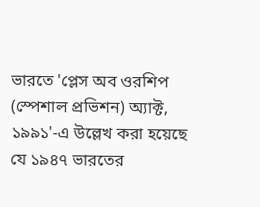ভারতে 'প্লেস অব ওরশিপ (স্পেশাল প্রভিশন) অ্যাক্ট, ১৯৯১'-এ উল্লেখ করা হয়েছে যে ১৯৪৭ ভারতের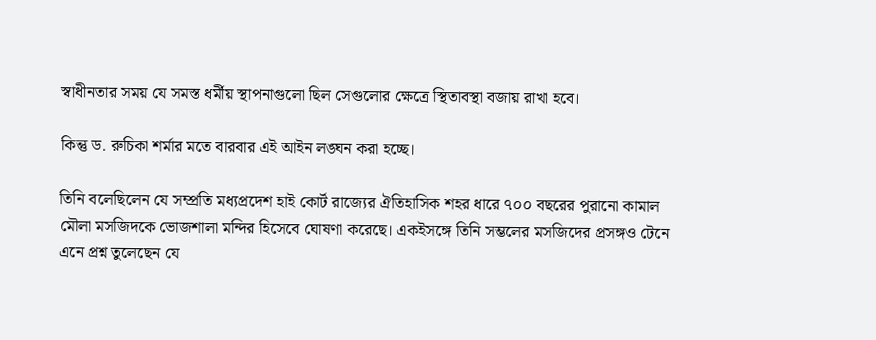স্বাধীনতার সময় যে সমস্ত ধর্মীয় স্থাপনাগুলো ছিল সেগুলোর ক্ষেত্রে স্থিতাবস্থা বজায় রাখা হবে।

কিন্তু ড. রুচিকা শর্মার মতে বারবার এই আইন লঙ্ঘন করা হচ্ছে।

তিনি বলেছিলেন যে সম্প্রতি মধ্যপ্রদেশ হাই কোর্ট রাজ্যের ঐতিহাসিক শহর ধারে ৭০০ বছরের পুরানো কামাল মৌলা মসজিদকে ভোজশালা মন্দির হিসেবে ঘোষণা করেছে। একইসঙ্গে তিনি সম্ভলের মসজিদের প্রসঙ্গও টেনে এনে প্রশ্ন তুলেছেন যে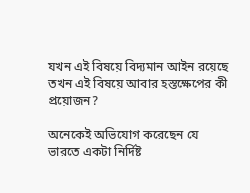যখন এই বিষয়ে বিদ্যমান আইন রয়েছে তখন এই বিষয়ে আবার হস্তক্ষেপের কী প্রয়োজন?

অনেকেই অভিযোগ করেছেন যে ভারতে একটা নির্দিষ্ট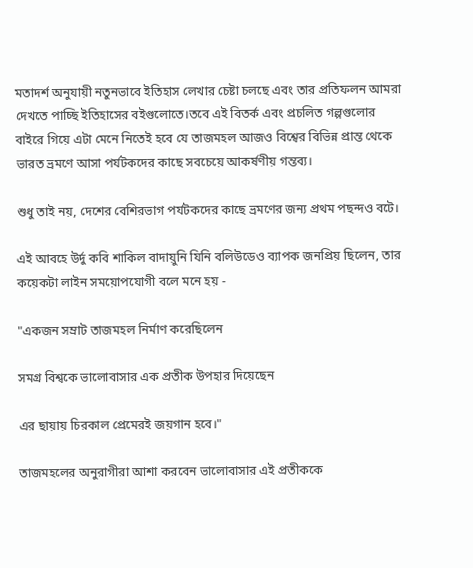মতাদর্শ অনুযায়ী নতুনভাবে ইতিহাস লেখার চেষ্টা চলছে এবং তার প্রতিফলন আমরা দেখতে পাচ্ছি ইতিহাসের বইগুলোতে।তবে এই বিতর্ক এবং প্রচলিত গল্পগুলোর বাইরে গিয়ে এটা মেনে নিতেই হবে যে তাজমহল আজও বিশ্বের বিভিন্ন প্রান্ত থেকে ভারত ভ্রমণে আসা পর্যটকদের কাছে সবচেয়ে আকর্ষণীয় গন্তব্য।

শুধু তাই নয়, দেশের বেশিরভাগ পর্যটকদের কাছে ভ্রমণের জন্য প্রথম পছন্দও বটে।

এই আবহে উর্দু কবি শাকিল বাদায়ুনি যিনি বলিউডেও ব্যাপক জনপ্রিয় ছিলেন, তার কয়েকটা লাইন সময়োপযোগী বলে মনে হয় -

"একজন সম্রাট তাজমহল নির্মাণ করেছিলেন

সমগ্র বিশ্বকে ভালোবাসার এক প্রতীক উপহার দিয়েছেন

এর ছায়ায় চিরকাল প্রেমেরই জয়গান হবে।"

তাজমহলের অনুরাগীরা আশা করবেন ভালোবাসার এই প্রতীককে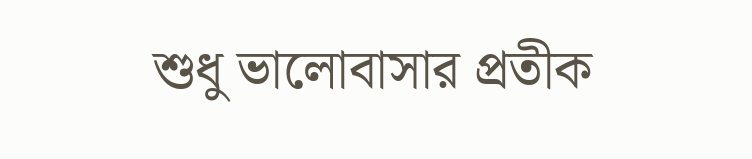শুধু ভালোবাসার প্রতীক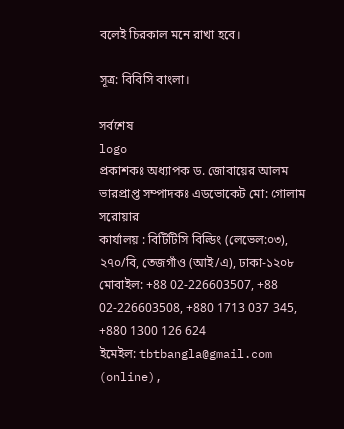বলেই চিরকাল মনে রাখা হবে।

সূত্র: বিবিসি বাংলা।

সর্বশেষ
logo
প্রকাশকঃ অধ্যাপক ড. জোবায়ের আলম
ভারপ্রাপ্ত সম্পাদকঃ এডভোকেট মো: গোলাম সরোয়ার
কার্যালয় : বিটিটিসি বিল্ডিং (লেভেল:০৩), ২৭০/বি, তেজগাঁও (আই/এ), ঢাকা-১২০৮
মোবাইল: +88 02-226603507, +88 02-226603508, +880 1713 037 345, +880 1300 126 624
ইমেইল: tbtbangla@gmail.com (online),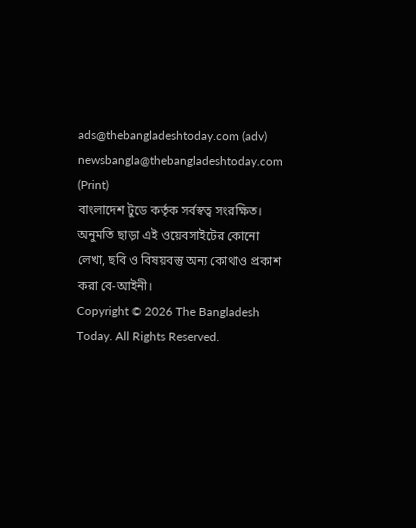ads@thebangladeshtoday.com (adv) newsbangla@thebangladeshtoday.com (Print)
বাংলাদেশ টুডে কর্তৃক সর্বস্বত্ব সংরক্ষিত। অনুমতি ছাড়া এই ওয়েবসাইটের কোনো লেখা, ছবি ও বিষয়বস্তু অন্য কোথাও প্রকাশ করা বে-আইনী।
Copyright © 2026 The Bangladesh Today. All Rights Reserved.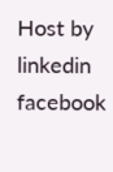Host by
linkedin facebook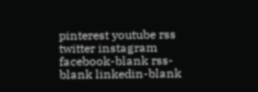pinterest youtube rss twitter instagram facebook-blank rss-blank linkedin-blank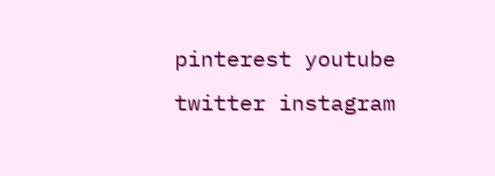pinterest youtube twitter instagram